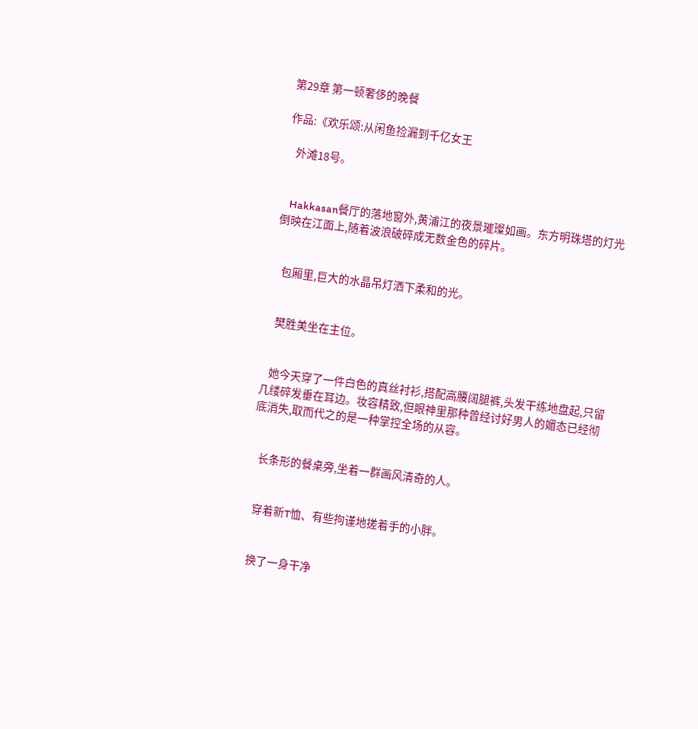第29章 第一顿奢侈的晚餐

作品:《欢乐颂:从闲鱼捡漏到千亿女王

    外滩18号。


    Hakkasan餐厅的落地窗外,黄浦江的夜景璀璨如画。东方明珠塔的灯光倒映在江面上,随着波浪破碎成无数金色的碎片。


    包厢里,巨大的水晶吊灯洒下柔和的光。


    樊胜美坐在主位。


    她今天穿了一件白色的真丝衬衫,搭配高腰阔腿裤,头发干练地盘起,只留几缕碎发垂在耳边。妆容精致,但眼神里那种曾经讨好男人的媚态已经彻底消失,取而代之的是一种掌控全场的从容。


    长条形的餐桌旁,坐着一群画风清奇的人。


    穿着新T恤、有些拘谨地搓着手的小胖。


    换了一身干净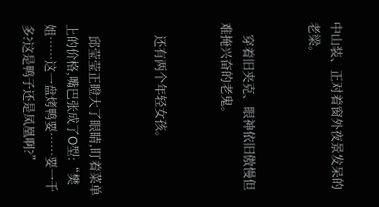中山装、正对着窗外夜景发呆的老梁。


    穿着旧夹克、眼神依旧傲慢但难掩兴奋的老鬼。


    还有两个年轻女孩。


    邱莹莹正瞪大了眼睛,盯着菜单上的价格,嘴巴张成了O型:“樊姐……这一盘烤鸭要……要一千多?这是鸭子还是凤凰啊?”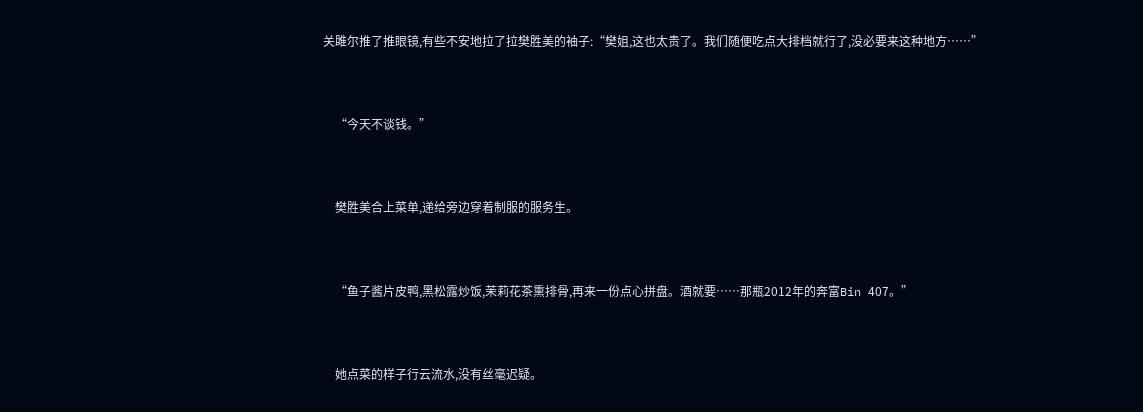关雎尔推了推眼镜,有些不安地拉了拉樊胜美的袖子:“樊姐,这也太贵了。我们随便吃点大排档就行了,没必要来这种地方……”


    “今天不谈钱。”


    樊胜美合上菜单,递给旁边穿着制服的服务生。


    “鱼子酱片皮鸭,黑松露炒饭,茉莉花茶熏排骨,再来一份点心拼盘。酒就要……那瓶2012年的奔富Bin 407。”


    她点菜的样子行云流水,没有丝毫迟疑。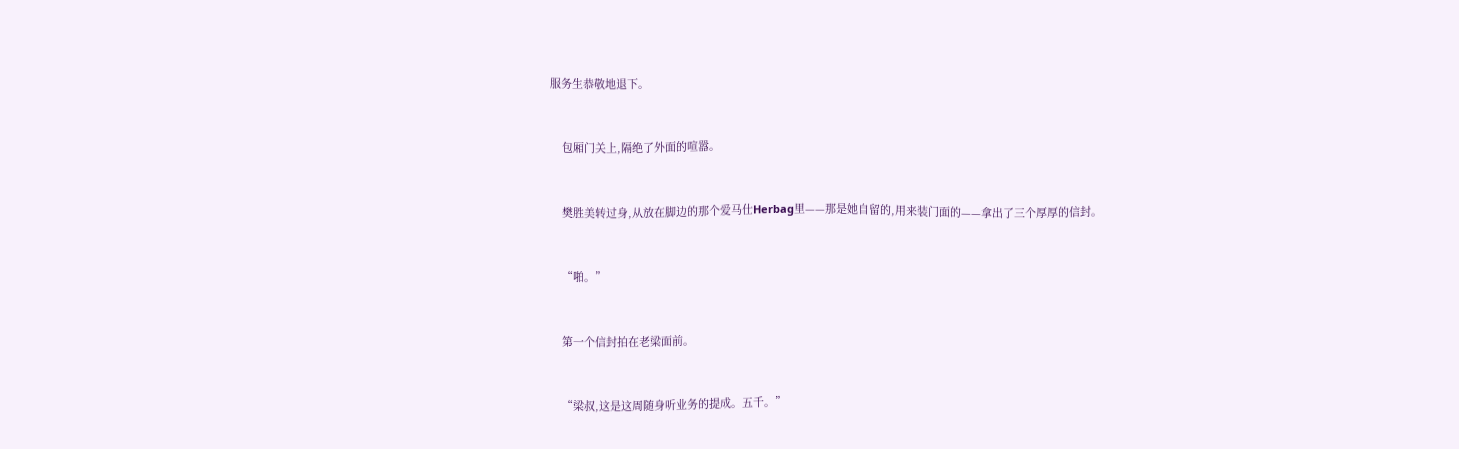服务生恭敬地退下。


    包厢门关上,隔绝了外面的喧嚣。


    樊胜美转过身,从放在脚边的那个爱马仕Herbag里——那是她自留的,用来装门面的——拿出了三个厚厚的信封。


    “啪。”


    第一个信封拍在老梁面前。


    “梁叔,这是这周随身听业务的提成。五千。”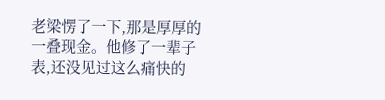老梁愣了一下,那是厚厚的一叠现金。他修了一辈子表,还没见过这么痛快的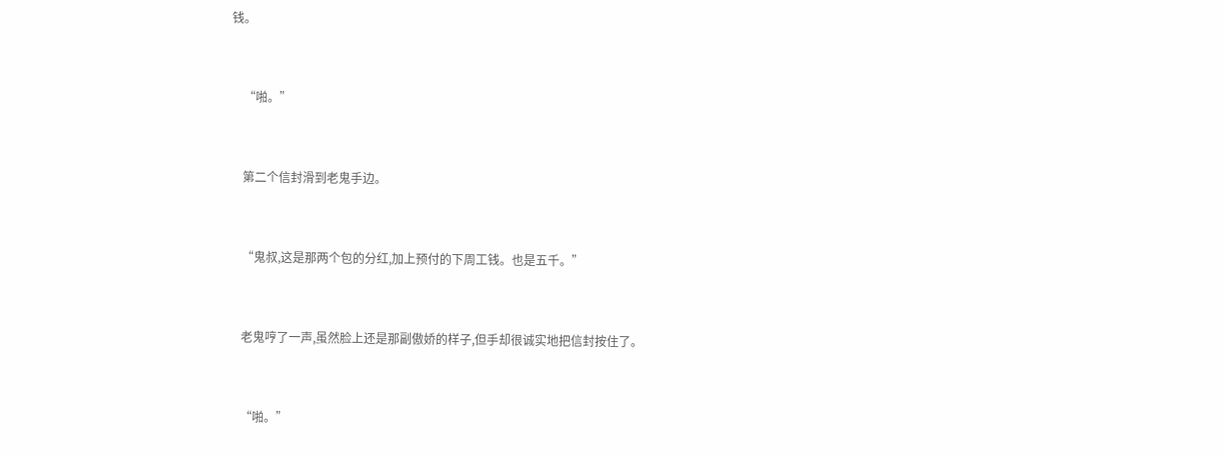钱。


    “啪。”


    第二个信封滑到老鬼手边。


    “鬼叔,这是那两个包的分红,加上预付的下周工钱。也是五千。”


    老鬼哼了一声,虽然脸上还是那副傲娇的样子,但手却很诚实地把信封按住了。


    “啪。”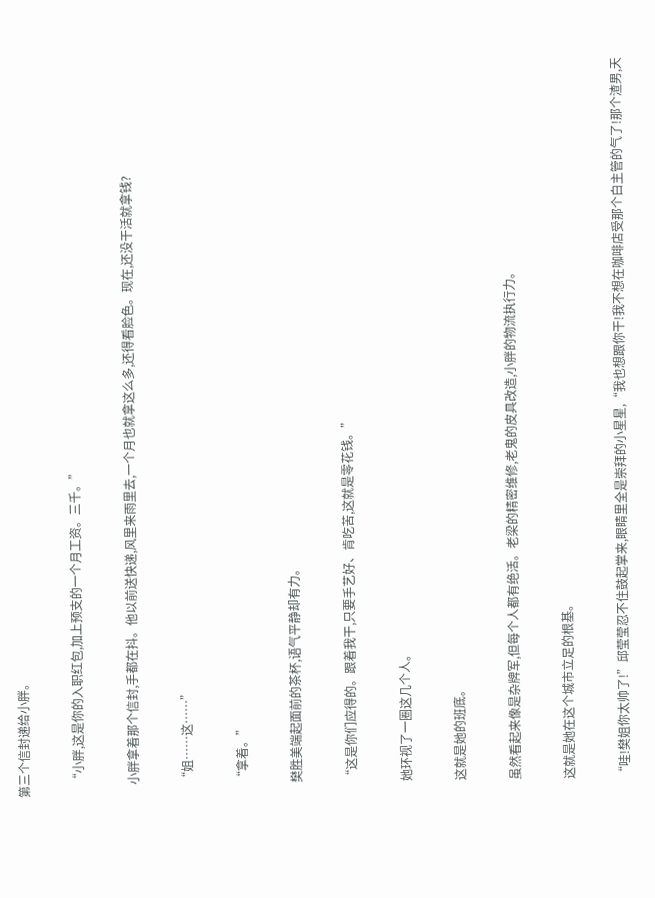第三个信封递给小胖。


    “小胖,这是你的入职红包,加上预支的一个月工资。三千。”


    小胖拿着那个信封,手都在抖。他以前送快递,风里来雨里去,一个月也就拿这么多,还得看脸色。现在,还没干活就拿钱?


    “姐……这……”


    “拿着。”


    樊胜美端起面前的茶杯,语气平静却有力。


    “这是你们应得的。跟着我干,只要手艺好、肯吃苦,这就是零花钱。”


    她环视了一圈这几个人。


    这就是她的班底。


    虽然看起来像是杂牌军,但每个人都有绝活。老梁的精密维修,老鬼的皮具改造,小胖的物流执行力。


    这就是她在这个城市立足的根基。


    “哇!樊姐你太帅了!”邱莹莹忍不住鼓起掌来,眼睛里全是崇拜的小星星,“我也想跟你干!我不想在咖啡店受那个白主管的气了!那个渣男,天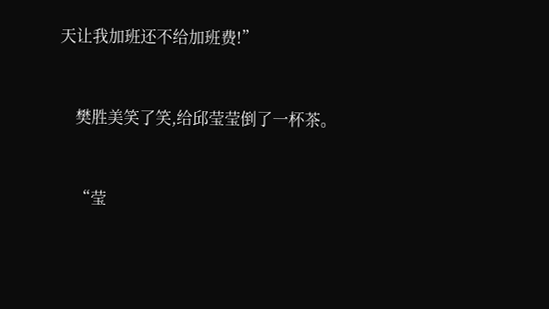天让我加班还不给加班费!”


    樊胜美笑了笑,给邱莹莹倒了一杯茶。


    “莹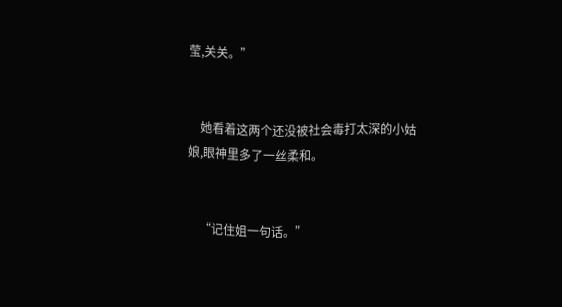莹,关关。”


    她看着这两个还没被社会毒打太深的小姑娘,眼神里多了一丝柔和。


    “记住姐一句话。”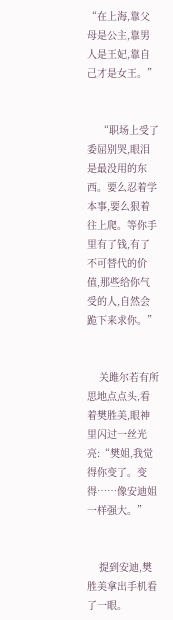“在上海,靠父母是公主,靠男人是王妃,靠自己才是女王。”


    “职场上受了委屈别哭,眼泪是最没用的东西。要么忍着学本事,要么狠着往上爬。等你手里有了钱,有了不可替代的价值,那些给你气受的人,自然会跪下来求你。”


    关雎尔若有所思地点点头,看着樊胜美,眼神里闪过一丝光亮:“樊姐,我觉得你变了。变得……像安迪姐一样强大。”


    提到安迪,樊胜美拿出手机看了一眼。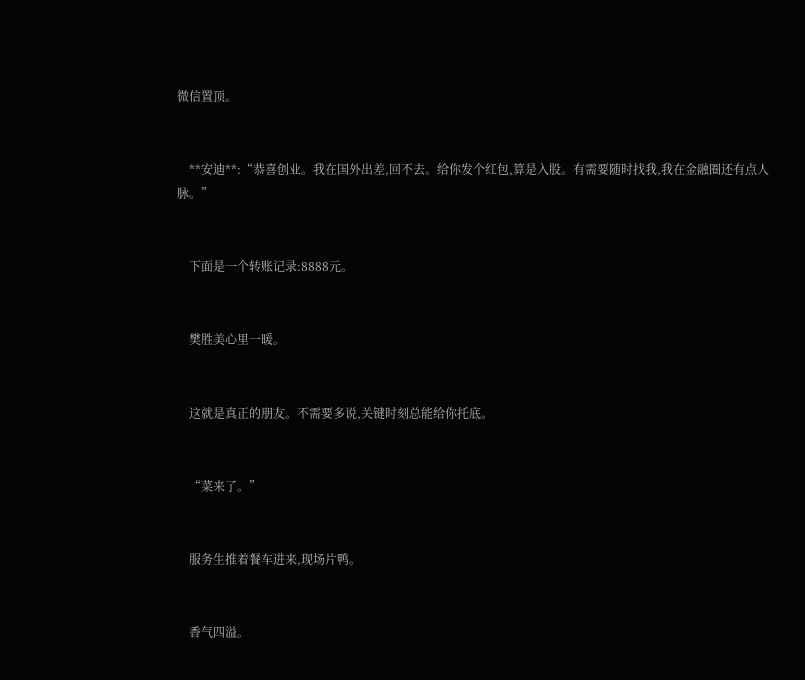微信置顶。


    **安迪**:“恭喜创业。我在国外出差,回不去。给你发个红包,算是入股。有需要随时找我,我在金融圈还有点人脉。”


    下面是一个转账记录:8888元。


    樊胜美心里一暖。


    这就是真正的朋友。不需要多说,关键时刻总能给你托底。


    “菜来了。”


    服务生推着餐车进来,现场片鸭。


    香气四溢。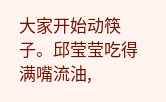大家开始动筷子。邱莹莹吃得满嘴流油,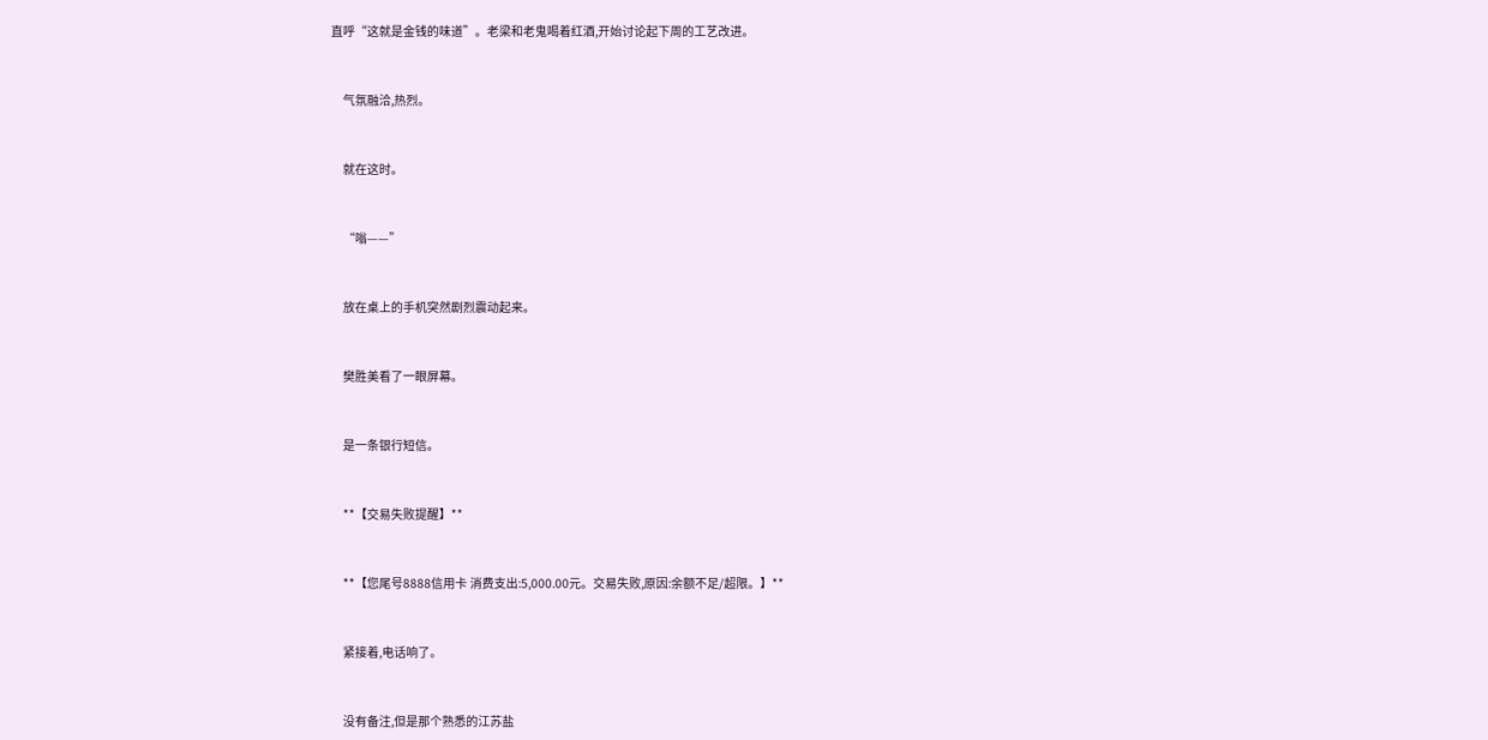直呼“这就是金钱的味道”。老梁和老鬼喝着红酒,开始讨论起下周的工艺改进。


    气氛融洽,热烈。


    就在这时。


    “嗡——”


    放在桌上的手机突然剧烈震动起来。


    樊胜美看了一眼屏幕。


    是一条银行短信。


    **【交易失败提醒】**


    **【您尾号8888信用卡 消费支出:5,000.00元。交易失败,原因:余额不足/超限。】**


    紧接着,电话响了。


    没有备注,但是那个熟悉的江苏盐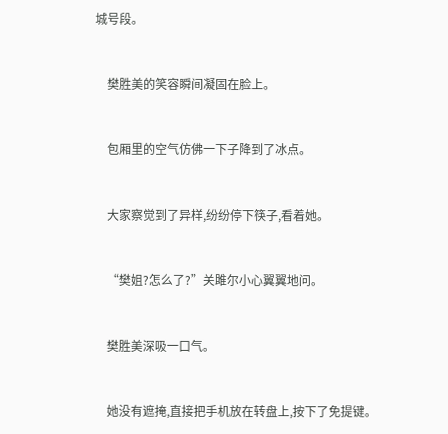城号段。


    樊胜美的笑容瞬间凝固在脸上。


    包厢里的空气仿佛一下子降到了冰点。


    大家察觉到了异样,纷纷停下筷子,看着她。


    “樊姐?怎么了?”关雎尔小心翼翼地问。


    樊胜美深吸一口气。


    她没有遮掩,直接把手机放在转盘上,按下了免提键。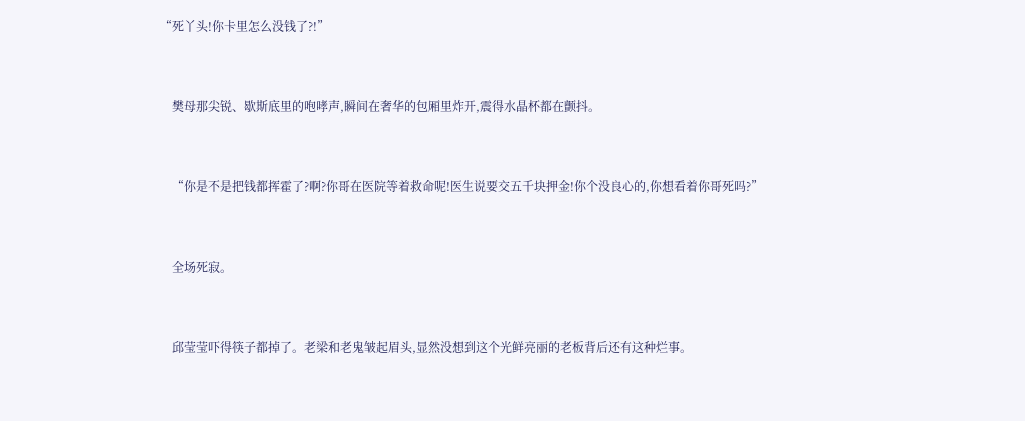“死丫头!你卡里怎么没钱了?!”


    樊母那尖锐、歇斯底里的咆哮声,瞬间在奢华的包厢里炸开,震得水晶杯都在颤抖。


    “你是不是把钱都挥霍了?啊?你哥在医院等着救命呢!医生说要交五千块押金!你个没良心的,你想看着你哥死吗?”


    全场死寂。


    邱莹莹吓得筷子都掉了。老梁和老鬼皱起眉头,显然没想到这个光鲜亮丽的老板背后还有这种烂事。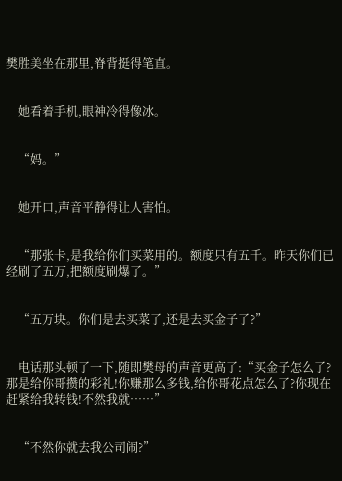樊胜美坐在那里,脊背挺得笔直。


    她看着手机,眼神冷得像冰。


    “妈。”


    她开口,声音平静得让人害怕。


    “那张卡,是我给你们买菜用的。额度只有五千。昨天你们已经刷了五万,把额度刷爆了。”


    “五万块。你们是去买菜了,还是去买金子了?”


    电话那头顿了一下,随即樊母的声音更高了:“买金子怎么了?那是给你哥攒的彩礼!你赚那么多钱,给你哥花点怎么了?你现在赶紧给我转钱!不然我就……”


    “不然你就去我公司闹?”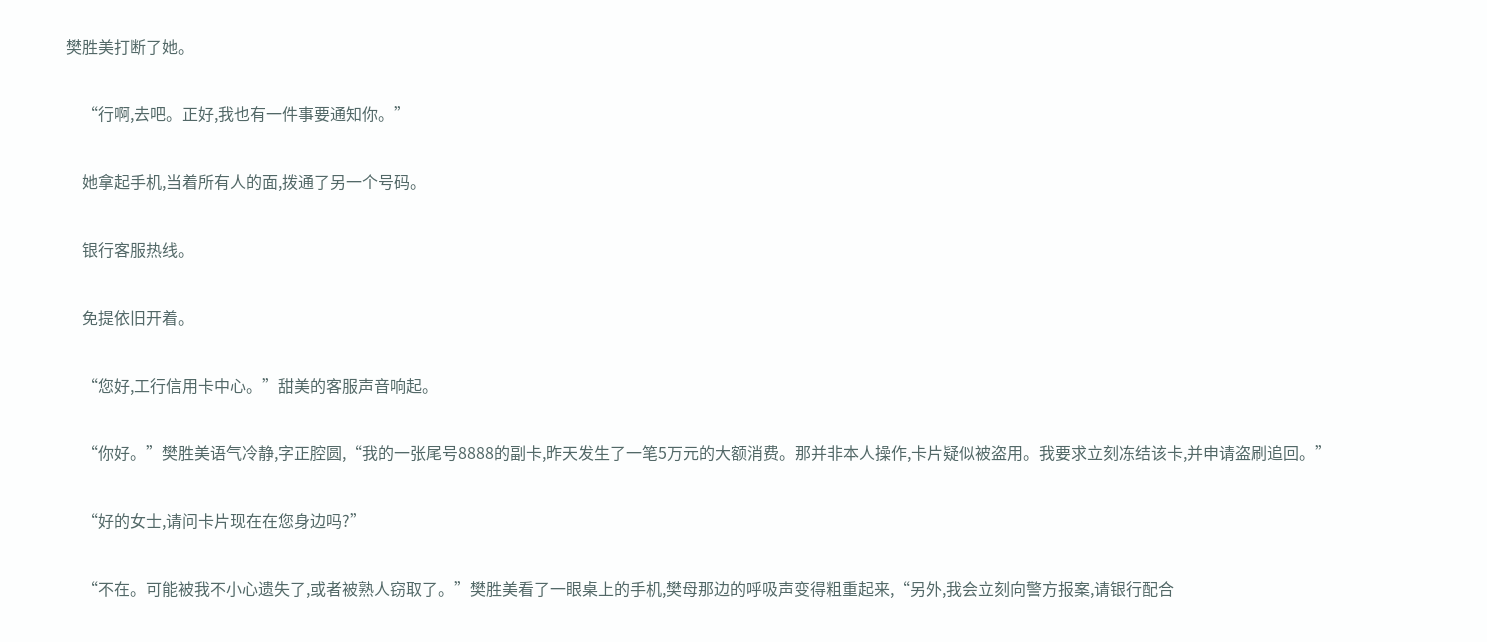樊胜美打断了她。


    “行啊,去吧。正好,我也有一件事要通知你。”


    她拿起手机,当着所有人的面,拨通了另一个号码。


    银行客服热线。


    免提依旧开着。


    “您好,工行信用卡中心。”甜美的客服声音响起。


    “你好。”樊胜美语气冷静,字正腔圆,“我的一张尾号8888的副卡,昨天发生了一笔5万元的大额消费。那并非本人操作,卡片疑似被盗用。我要求立刻冻结该卡,并申请盗刷追回。”


    “好的女士,请问卡片现在在您身边吗?”


    “不在。可能被我不小心遗失了,或者被熟人窃取了。”樊胜美看了一眼桌上的手机,樊母那边的呼吸声变得粗重起来,“另外,我会立刻向警方报案,请银行配合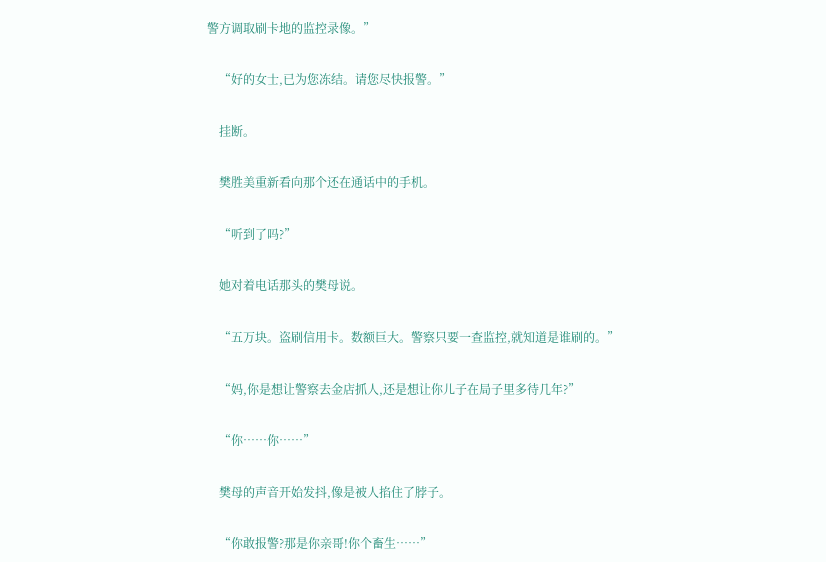警方调取刷卡地的监控录像。”


    “好的女士,已为您冻结。请您尽快报警。”


    挂断。


    樊胜美重新看向那个还在通话中的手机。


    “听到了吗?”


    她对着电话那头的樊母说。


    “五万块。盗刷信用卡。数额巨大。警察只要一查监控,就知道是谁刷的。”


    “妈,你是想让警察去金店抓人,还是想让你儿子在局子里多待几年?”


    “你……你……”


    樊母的声音开始发抖,像是被人掐住了脖子。


    “你敢报警?那是你亲哥!你个畜生……”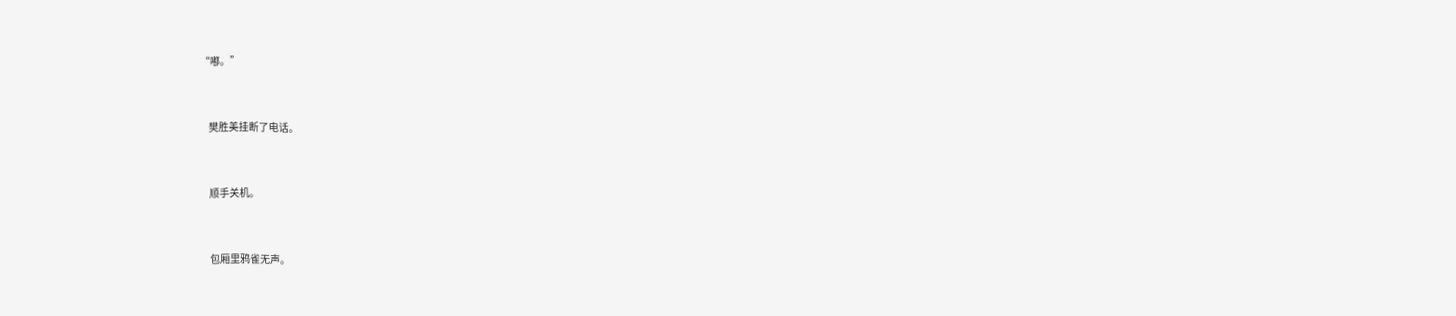“嘟。”


    樊胜美挂断了电话。


    顺手关机。


    包厢里鸦雀无声。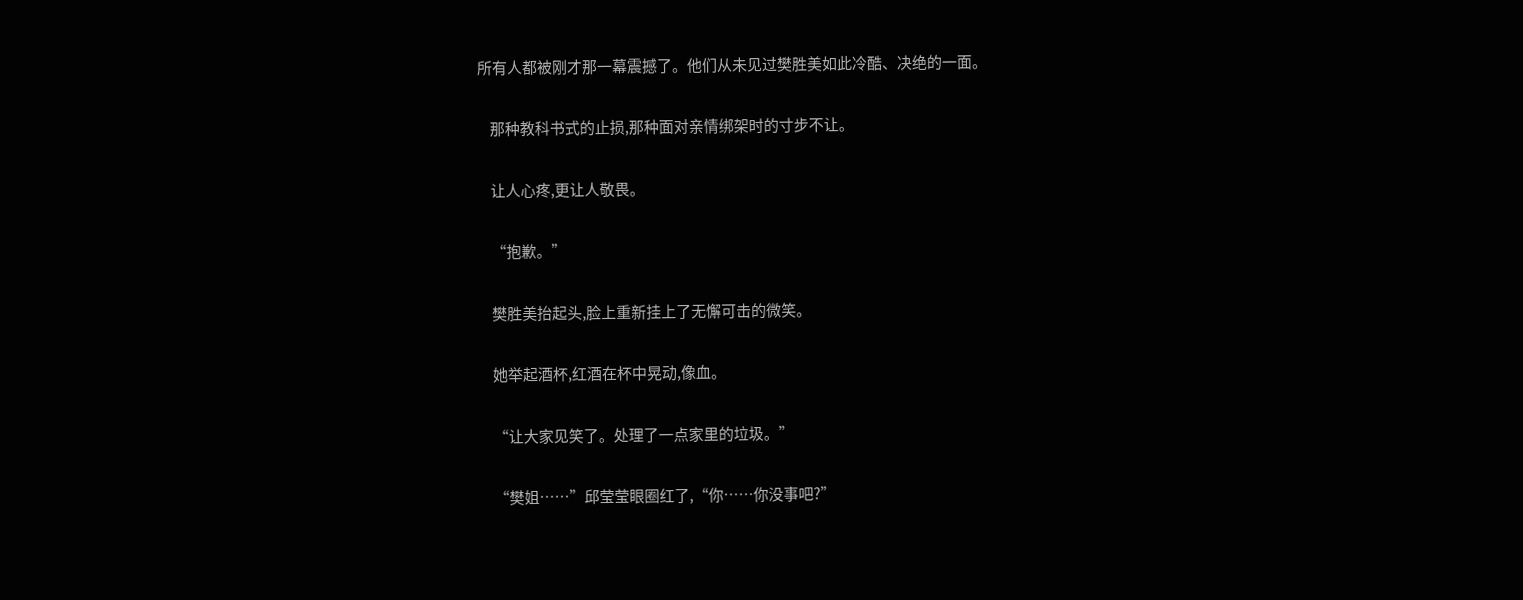所有人都被刚才那一幕震撼了。他们从未见过樊胜美如此冷酷、决绝的一面。


    那种教科书式的止损,那种面对亲情绑架时的寸步不让。


    让人心疼,更让人敬畏。


    “抱歉。”


    樊胜美抬起头,脸上重新挂上了无懈可击的微笑。


    她举起酒杯,红酒在杯中晃动,像血。


    “让大家见笑了。处理了一点家里的垃圾。”


    “樊姐……”邱莹莹眼圈红了,“你……你没事吧?”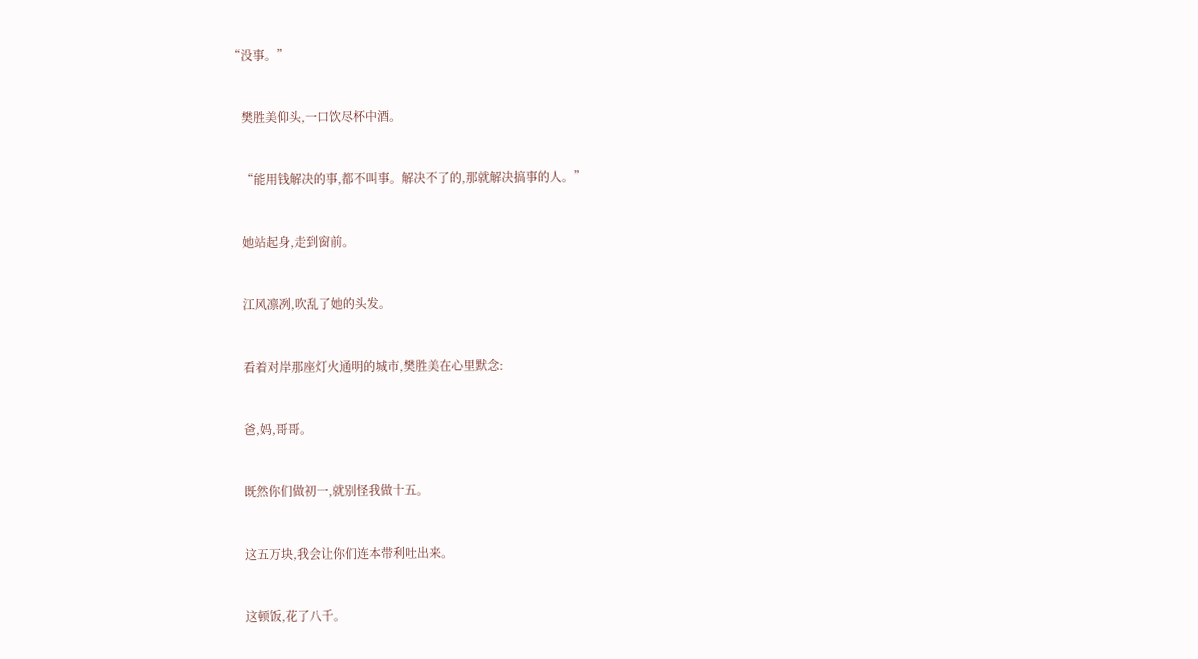“没事。”


    樊胜美仰头,一口饮尽杯中酒。


    “能用钱解决的事,都不叫事。解决不了的,那就解决搞事的人。”


    她站起身,走到窗前。


    江风凛冽,吹乱了她的头发。


    看着对岸那座灯火通明的城市,樊胜美在心里默念:


    爸,妈,哥哥。


    既然你们做初一,就别怪我做十五。


    这五万块,我会让你们连本带利吐出来。


    这顿饭,花了八千。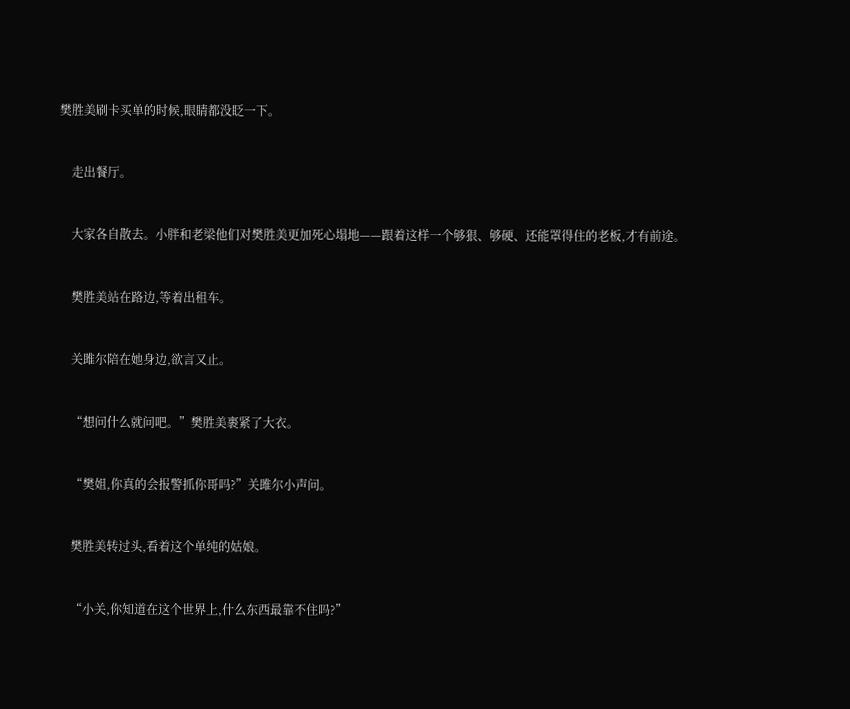樊胜美刷卡买单的时候,眼睛都没眨一下。


    走出餐厅。


    大家各自散去。小胖和老梁他们对樊胜美更加死心塌地——跟着这样一个够狠、够硬、还能罩得住的老板,才有前途。


    樊胜美站在路边,等着出租车。


    关雎尔陪在她身边,欲言又止。


    “想问什么就问吧。”樊胜美裹紧了大衣。


    “樊姐,你真的会报警抓你哥吗?”关雎尔小声问。


    樊胜美转过头,看着这个单纯的姑娘。


    “小关,你知道在这个世界上,什么东西最靠不住吗?”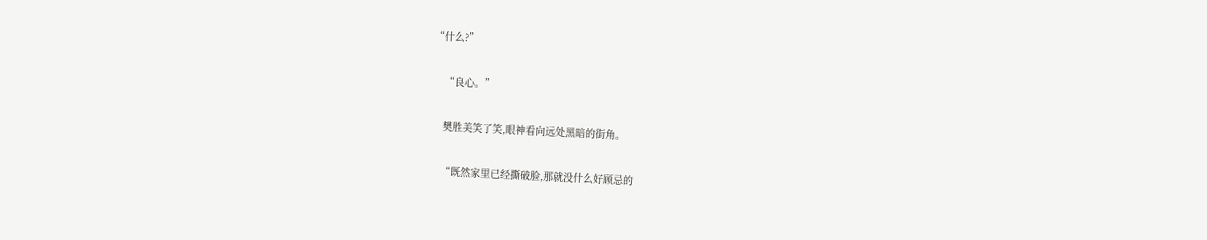“什么?”


    “良心。”


    樊胜美笑了笑,眼神看向远处黑暗的街角。


    “既然家里已经撕破脸,那就没什么好顾忌的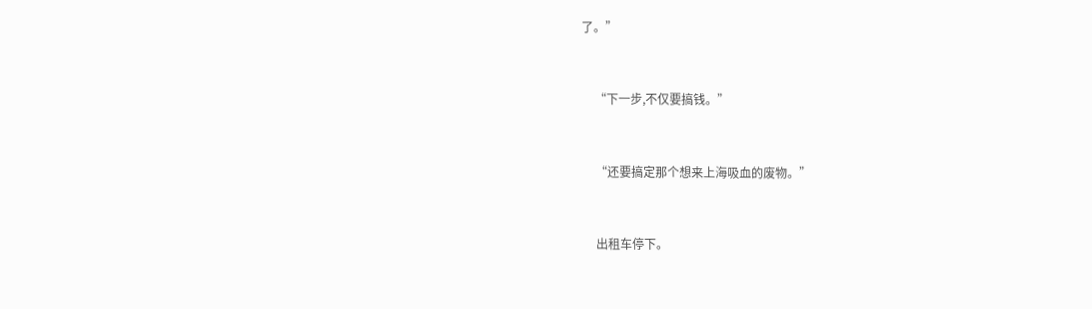了。”


    “下一步,不仅要搞钱。”


    “还要搞定那个想来上海吸血的废物。”


    出租车停下。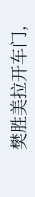樊胜美拉开车门,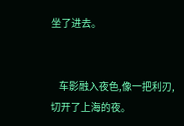坐了进去。


    车影融入夜色,像一把利刃,切开了上海的夜。